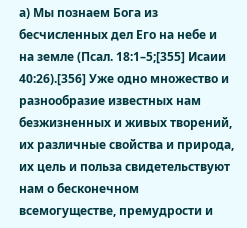а) Мы познаем Бога из бесчисленных дел Его на небе и на земле (Псал. 18:1–5;[355] Исаии 40:26).[356] Уже одно множество и разнообразие известных нам безжизненных и живых творений, их различные свойства и природа, их цель и польза свидетельствуют нам о бесконечном всемогуществе, премудрости и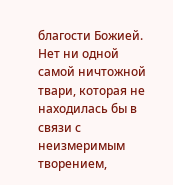благости Божией. Нет ни одной самой ничтожной твари, которая не находилась бы в связи с неизмеримым творением,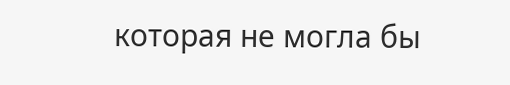которая не могла бы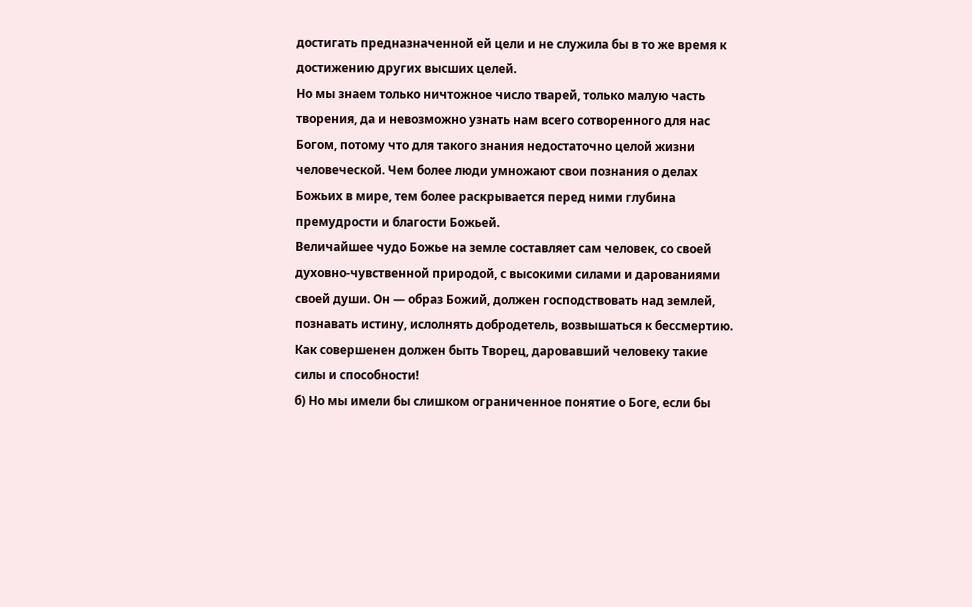достигать предназначенной ей цели и не служила бы в то же время к достижению других высших целей.
Но мы знаем только ничтожное число тварей, только малую часть творения, да и невозможно узнать нам всего сотворенного для нас Богом, потому что для такого знания недостаточно целой жизни человеческой. Чем более люди умножают свои познания о делах Божьих в мире, тем более раскрывается перед ними глубина премудрости и благости Божьей.
Величайшее чудо Божье на земле составляет сам человек, со своей духовно-чувственной природой, с высокими силами и дарованиями своей души. Он — образ Божий, должен господствовать над землей, познавать истину, ислолнять добродетель, возвышаться к бессмертию. Как совершенен должен быть Творец, даровавший человеку такие силы и способности!
б) Но мы имели бы слишком ограниченное понятие о Боге, если бы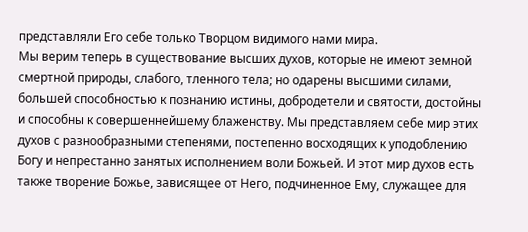представляли Его себе только Творцом видимого нами мира.
Мы верим теперь в существование высших духов, которые не имеют земной смертной природы, слабого, тленного тела; но одарены высшими силами, большей способностью к познанию истины, добродетели и святости, достойны и способны к совершеннейшему блаженству. Мы представляем себе мир этих духов с разнообразными степенями, постепенно восходящих к уподоблению Богу и непрестанно занятых исполнением воли Божьей. И этот мир духов есть также творение Божье, зависящее от Него, подчиненное Ему, служащее для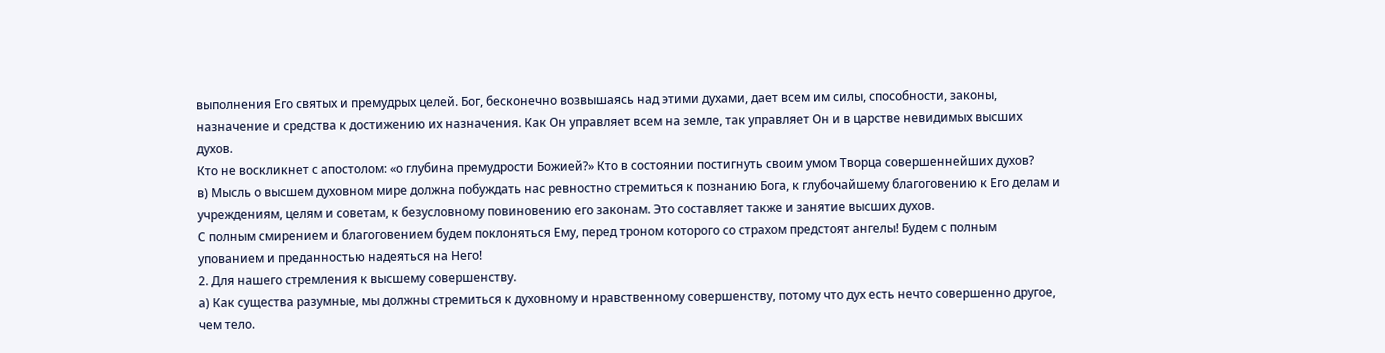выполнения Его святых и премудрых целей. Бог, бесконечно возвышаясь над этими духами, дает всем им силы, способности, законы, назначение и средства к достижению их назначения. Как Он управляет всем на земле, так управляет Он и в царстве невидимых высших духов.
Кто не воскликнет с апостолом: «о глубина премудрости Божией?» Кто в состоянии постигнуть своим умом Творца совершеннейших духов?
в) Мысль о высшем духовном мире должна побуждать нас ревностно стремиться к познанию Бога, к глубочайшему благоговению к Его делам и учреждениям, целям и советам, к безусловному повиновению его законам. Это составляет также и занятие высших духов.
С полным смирением и благоговением будем поклоняться Ему, перед троном которого со страхом предстоят ангелы! Будем с полным упованием и преданностью надеяться на Него!
2. Для нашего стремления к высшему совершенству.
а) Как существа разумные, мы должны стремиться к духовному и нравственному совершенству, потому что дух есть нечто совершенно другое, чем тело.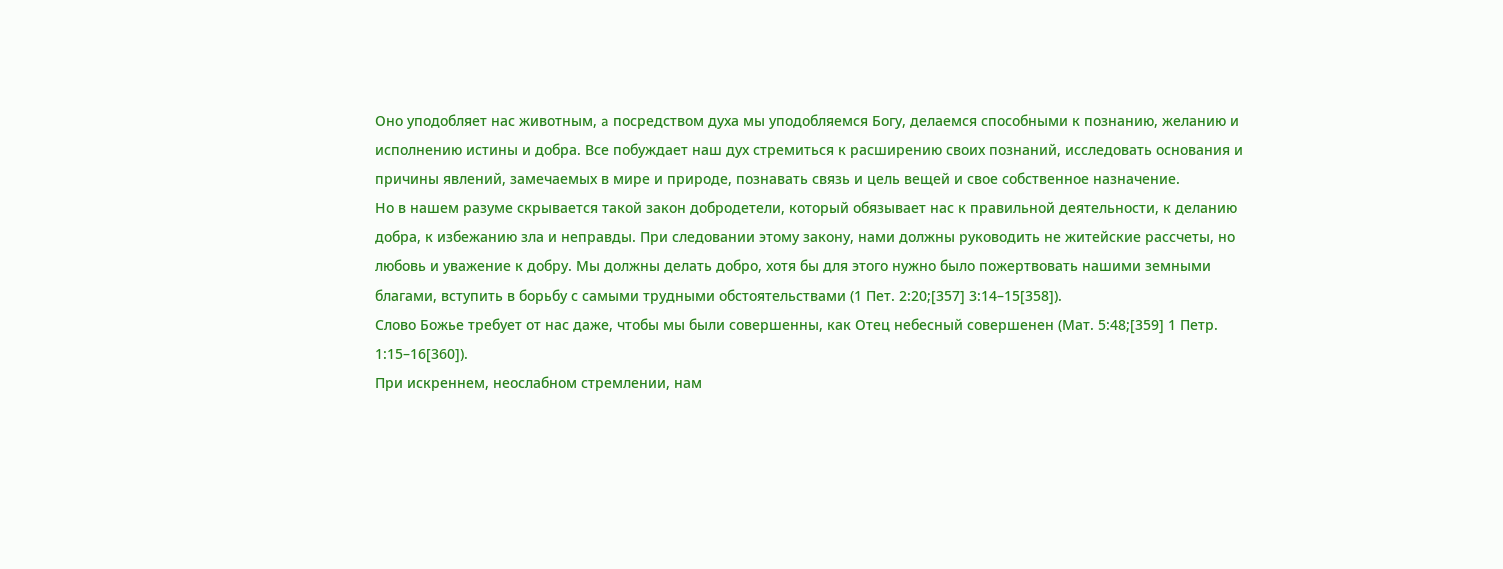Оно уподобляет нас животным, a посредством духа мы уподобляемся Богу, делаемся способными к познанию, желанию и исполнению истины и добра. Все побуждает наш дух стремиться к расширению своих познаний, исследовать основания и причины явлений, замечаемых в мире и природе, познавать связь и цель вещей и свое собственное назначение.
Но в нашем разуме скрывается такой закон добродетели, который обязывает нас к правильной деятельности, к деланию добра, к избежанию зла и неправды. При следовании этому закону, нами должны руководить не житейские рассчеты, но любовь и уважение к добру. Мы должны делать добро, хотя бы для этого нужно было пожертвовать нашими земными благами, вступить в борьбу с самыми трудными обстоятельствами (1 Пет. 2:20;[357] 3:14–15[358]).
Слово Божье требует от нас даже, чтобы мы были совершенны, как Отец небесный совершенен (Мат. 5:48;[359] 1 Петр. 1:15–16[360]).
При искреннем, неослабном стремлении, нам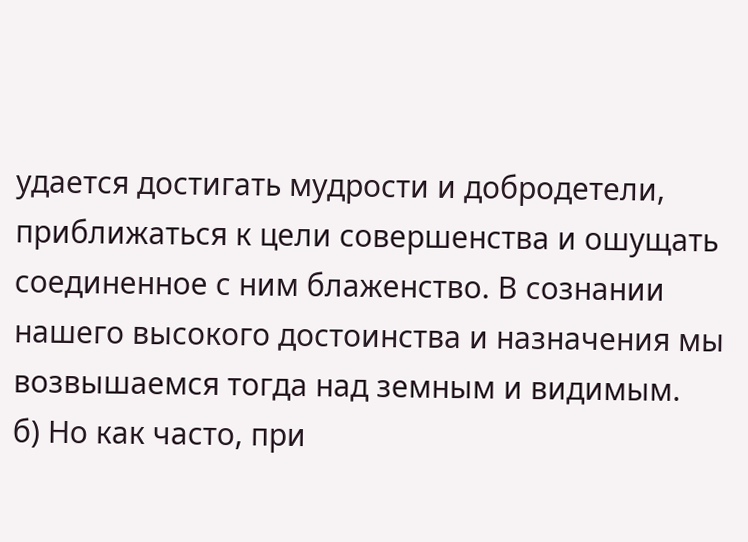удается достигать мудрости и добродетели, приближаться к цели совершенства и ошущать соединенное с ним блаженство. В сознании нашего высокого достоинства и назначения мы возвышаемся тогда над земным и видимым.
б) Но как часто, при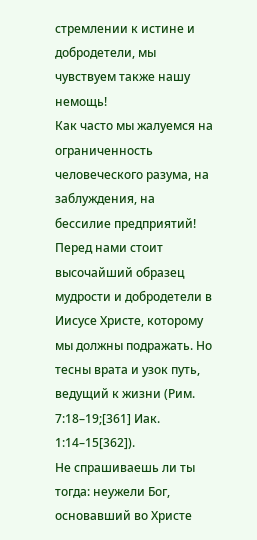стремлении к истине и добродетели, мы чувствуем также нашу немощь!
Как часто мы жалуемся на ограниченность человеческого разума, на заблуждения, на бессилие предприятий! Перед нами стоит высочайший образец мудрости и добродетели в Иисусе Христе, которому мы должны подражать. Но тесны врата и узок путь, ведущий к жизни (Рим. 7:18–19;[361] Иак. 1:14–15[362]).
Не спрашиваешь ли ты тогда: неужели Бог, основавший во Христе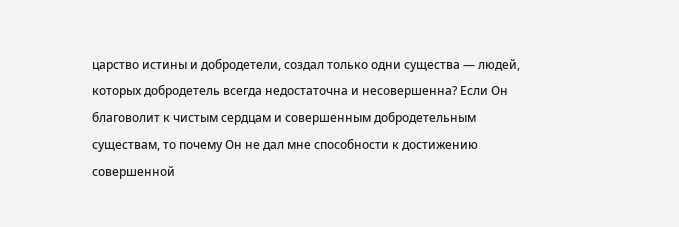царство истины и добродетели, создал только одни существа — людей, которых добродетель всегда недостаточна и несовершенна? Если Он благоволит к чистым сердцам и совершенным добродетельным существам, то почему Он не дал мне способности к достижению совершенной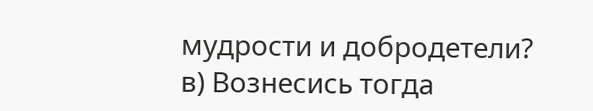мудрости и добродетели?
в) Вознесись тогда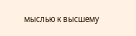мыслью к высшему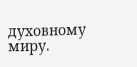духовному миру.